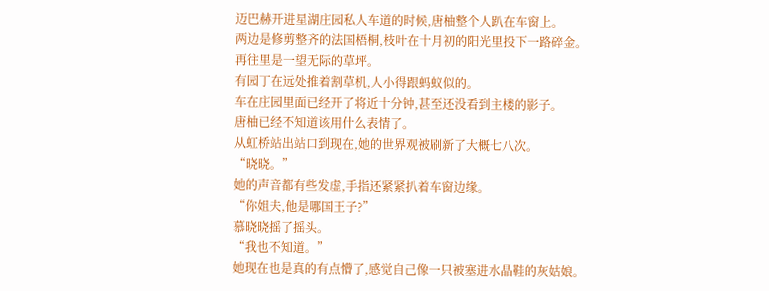迈巴赫开进星湖庄园私人车道的时候,唐柚整个人趴在车窗上。
两边是修剪整齐的法国梧桐,枝叶在十月初的阳光里投下一路碎金。
再往里是一望无际的草坪。
有园丁在远处推着割草机,人小得跟蚂蚁似的。
车在庄园里面已经开了将近十分钟,甚至还没看到主楼的影子。
唐柚已经不知道该用什么表情了。
从虹桥站出站口到现在,她的世界观被刷新了大概七八次。
“晓晓。”
她的声音都有些发虚,手指还紧紧扒着车窗边缘。
“你姐夫,他是哪国王子?”
慕晓晓摇了摇头。
“我也不知道。”
她现在也是真的有点懵了,感觉自己像一只被塞进水晶鞋的灰姑娘。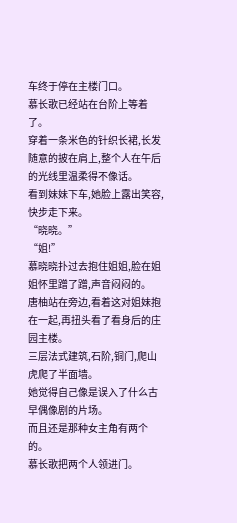车终于停在主楼门口。
慕长歌已经站在台阶上等着了。
穿着一条米色的针织长裙,长发随意的披在肩上,整个人在午后的光线里温柔得不像话。
看到妹妹下车,她脸上露出笑容,快步走下来。
“晓晓。”
“姐!”
慕晓晓扑过去抱住姐姐,脸在姐姐怀里蹭了蹭,声音闷闷的。
唐柚站在旁边,看着这对姐妹抱在一起,再扭头看了看身后的庄园主楼。
三层法式建筑,石阶,铜门,爬山虎爬了半面墙。
她觉得自己像是误入了什么古早偶像剧的片场。
而且还是那种女主角有两个的。
慕长歌把两个人领进门。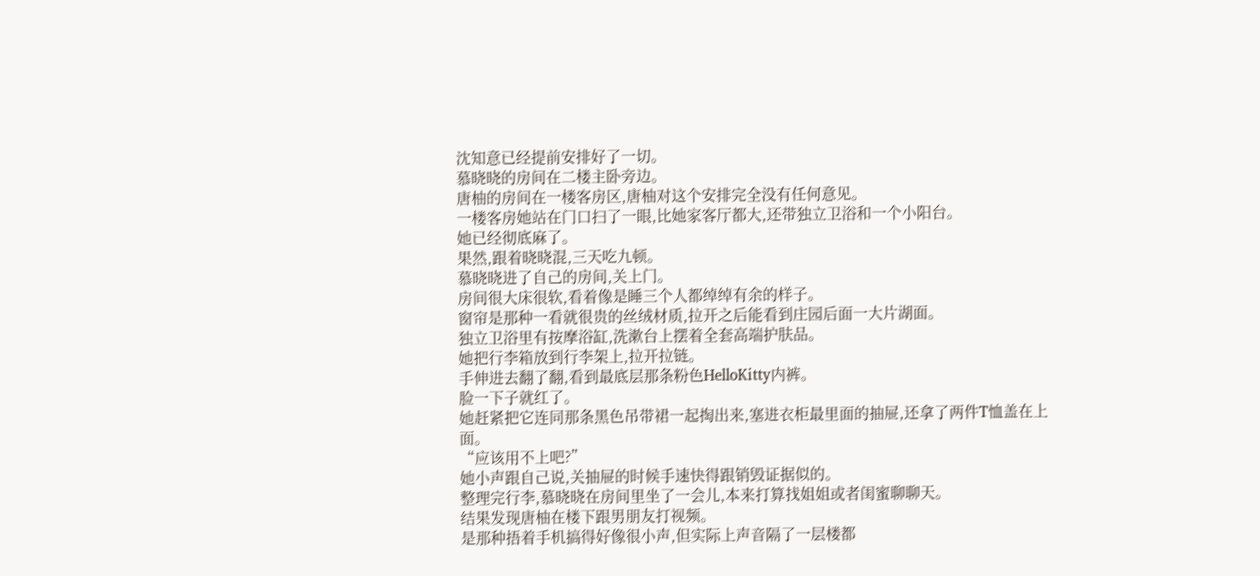沈知意已经提前安排好了一切。
慕晓晓的房间在二楼主卧旁边。
唐柚的房间在一楼客房区,唐柚对这个安排完全没有任何意见。
一楼客房她站在门口扫了一眼,比她家客厅都大,还带独立卫浴和一个小阳台。
她已经彻底麻了。
果然,跟着晓晓混,三天吃九顿。
慕晓晓进了自己的房间,关上门。
房间很大床很软,看着像是睡三个人都绰绰有余的样子。
窗帘是那种一看就很贵的丝绒材质,拉开之后能看到庄园后面一大片湖面。
独立卫浴里有按摩浴缸,洗漱台上摆着全套高端护肤品。
她把行李箱放到行李架上,拉开拉链。
手伸进去翻了翻,看到最底层那条粉色HelloKitty内裤。
脸一下子就红了。
她赶紧把它连同那条黑色吊带裙一起掏出来,塞进衣柜最里面的抽屉,还拿了两件T恤盖在上面。
“应该用不上吧?”
她小声跟自己说,关抽屉的时候手速快得跟销毁证据似的。
整理完行李,慕晓晓在房间里坐了一会儿,本来打算找姐姐或者闺蜜聊聊天。
结果发现唐柚在楼下跟男朋友打视频。
是那种捂着手机搞得好像很小声,但实际上声音隔了一层楼都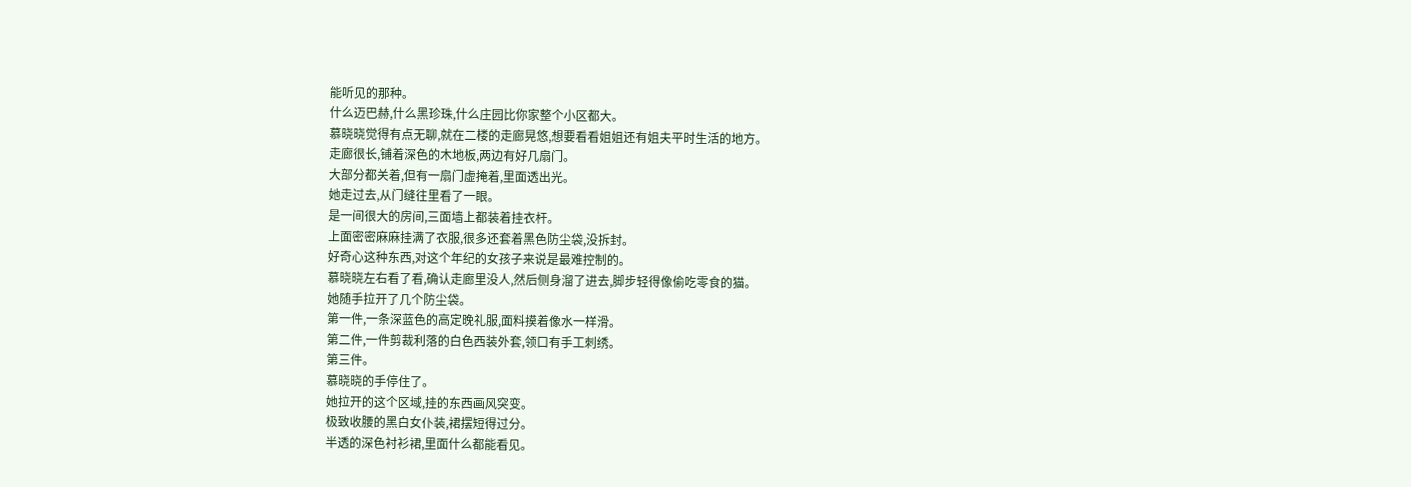能听见的那种。
什么迈巴赫,什么黑珍珠,什么庄园比你家整个小区都大。
慕晓晓觉得有点无聊,就在二楼的走廊晃悠,想要看看姐姐还有姐夫平时生活的地方。
走廊很长,铺着深色的木地板,两边有好几扇门。
大部分都关着,但有一扇门虚掩着,里面透出光。
她走过去,从门缝往里看了一眼。
是一间很大的房间,三面墙上都装着挂衣杆。
上面密密麻麻挂满了衣服,很多还套着黑色防尘袋,没拆封。
好奇心这种东西,对这个年纪的女孩子来说是最难控制的。
慕晓晓左右看了看,确认走廊里没人,然后侧身溜了进去,脚步轻得像偷吃零食的猫。
她随手拉开了几个防尘袋。
第一件,一条深蓝色的高定晚礼服,面料摸着像水一样滑。
第二件,一件剪裁利落的白色西装外套,领口有手工刺绣。
第三件。
慕晓晓的手停住了。
她拉开的这个区域,挂的东西画风突变。
极致收腰的黑白女仆装,裙摆短得过分。
半透的深色衬衫裙,里面什么都能看见。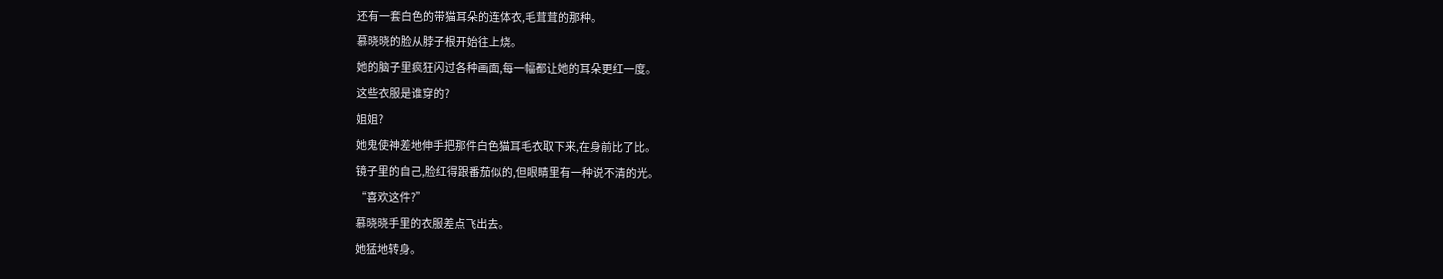还有一套白色的带猫耳朵的连体衣,毛茸茸的那种。
慕晓晓的脸从脖子根开始往上烧。
她的脑子里疯狂闪过各种画面,每一幅都让她的耳朵更红一度。
这些衣服是谁穿的?
姐姐?
她鬼使神差地伸手把那件白色猫耳毛衣取下来,在身前比了比。
镜子里的自己,脸红得跟番茄似的,但眼睛里有一种说不清的光。
“喜欢这件?”
慕晓晓手里的衣服差点飞出去。
她猛地转身。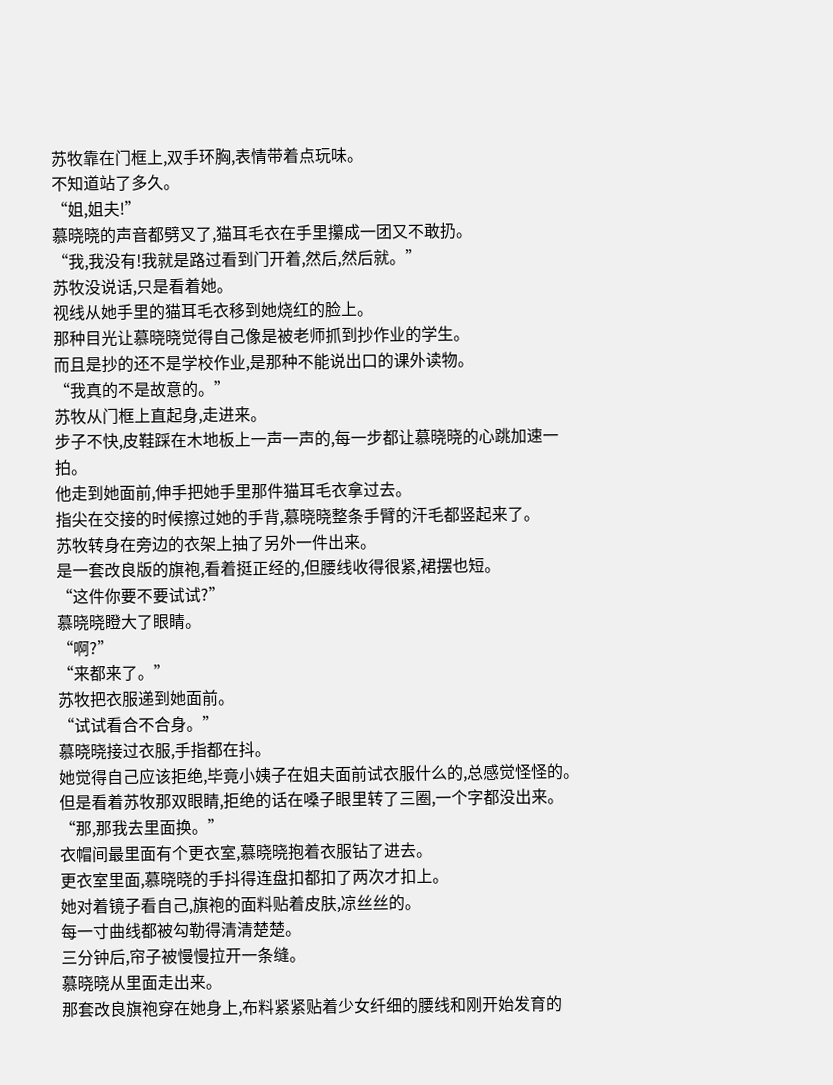苏牧靠在门框上,双手环胸,表情带着点玩味。
不知道站了多久。
“姐,姐夫!”
慕晓晓的声音都劈叉了,猫耳毛衣在手里攥成一团又不敢扔。
“我,我没有!我就是路过看到门开着,然后,然后就。”
苏牧没说话,只是看着她。
视线从她手里的猫耳毛衣移到她烧红的脸上。
那种目光让慕晓晓觉得自己像是被老师抓到抄作业的学生。
而且是抄的还不是学校作业,是那种不能说出口的课外读物。
“我真的不是故意的。”
苏牧从门框上直起身,走进来。
步子不快,皮鞋踩在木地板上一声一声的,每一步都让慕晓晓的心跳加速一拍。
他走到她面前,伸手把她手里那件猫耳毛衣拿过去。
指尖在交接的时候擦过她的手背,慕晓晓整条手臂的汗毛都竖起来了。
苏牧转身在旁边的衣架上抽了另外一件出来。
是一套改良版的旗袍,看着挺正经的,但腰线收得很紧,裙摆也短。
“这件你要不要试试?”
慕晓晓瞪大了眼睛。
“啊?”
“来都来了。”
苏牧把衣服递到她面前。
“试试看合不合身。”
慕晓晓接过衣服,手指都在抖。
她觉得自己应该拒绝,毕竟小姨子在姐夫面前试衣服什么的,总感觉怪怪的。
但是看着苏牧那双眼睛,拒绝的话在嗓子眼里转了三圈,一个字都没出来。
“那,那我去里面换。”
衣帽间最里面有个更衣室,慕晓晓抱着衣服钻了进去。
更衣室里面,慕晓晓的手抖得连盘扣都扣了两次才扣上。
她对着镜子看自己,旗袍的面料贴着皮肤,凉丝丝的。
每一寸曲线都被勾勒得清清楚楚。
三分钟后,帘子被慢慢拉开一条缝。
慕晓晓从里面走出来。
那套改良旗袍穿在她身上,布料紧紧贴着少女纤细的腰线和刚开始发育的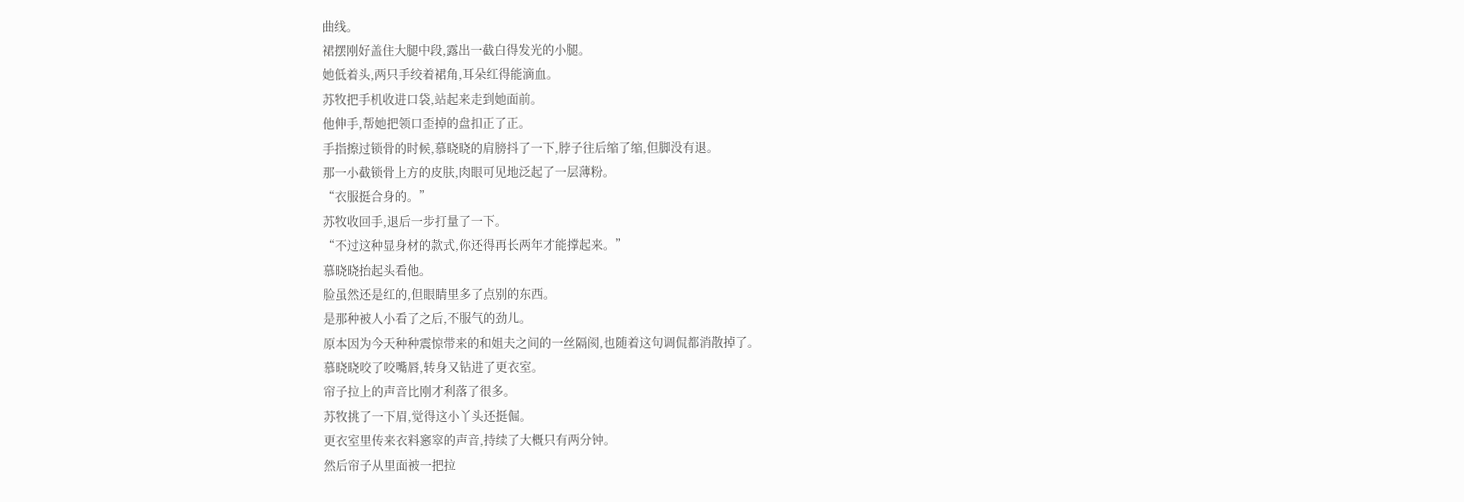曲线。
裙摆刚好盖住大腿中段,露出一截白得发光的小腿。
她低着头,两只手绞着裙角,耳朵红得能滴血。
苏牧把手机收进口袋,站起来走到她面前。
他伸手,帮她把领口歪掉的盘扣正了正。
手指擦过锁骨的时候,慕晓晓的肩膀抖了一下,脖子往后缩了缩,但脚没有退。
那一小截锁骨上方的皮肤,肉眼可见地泛起了一层薄粉。
“衣服挺合身的。”
苏牧收回手,退后一步打量了一下。
“不过这种显身材的款式,你还得再长两年才能撑起来。”
慕晓晓抬起头看他。
脸虽然还是红的,但眼睛里多了点别的东西。
是那种被人小看了之后,不服气的劲儿。
原本因为今天种种震惊带来的和姐夫之间的一丝隔阂,也随着这句调侃都消散掉了。
慕晓晓咬了咬嘴唇,转身又钻进了更衣室。
帘子拉上的声音比刚才利落了很多。
苏牧挑了一下眉,觉得这小丫头还挺倔。
更衣室里传来衣料窸窣的声音,持续了大概只有两分钟。
然后帘子从里面被一把拉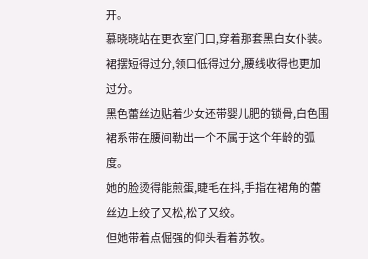开。
慕晓晓站在更衣室门口,穿着那套黑白女仆装。
裙摆短得过分,领口低得过分,腰线收得也更加过分。
黑色蕾丝边贴着少女还带婴儿肥的锁骨,白色围裙系带在腰间勒出一个不属于这个年龄的弧度。
她的脸烫得能煎蛋,睫毛在抖,手指在裙角的蕾丝边上绞了又松,松了又绞。
但她带着点倔强的仰头看着苏牧。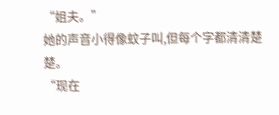“姐夫。”
她的声音小得像蚊子叫,但每个字都清清楚楚。
“现在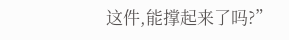这件,能撑起来了吗?”